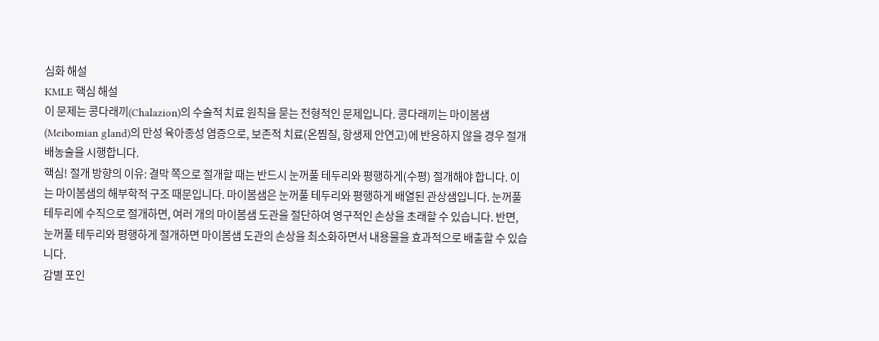심화 해설
KMLE 핵심 해설
이 문제는 콩다래끼(Chalazion)의 수술적 치료 원칙을 묻는 전형적인 문제입니다. 콩다래끼는 마이봄샘(Meibomian gland)의 만성 육아종성 염증으로, 보존적 치료(온찜질, 항생제 안연고)에 반응하지 않을 경우 절개 배농술을 시행합니다.
핵심! 절개 방향의 이유: 결막 쪽으로 절개할 때는 반드시 눈꺼풀 테두리와 평행하게(수평) 절개해야 합니다. 이는 마이봄샘의 해부학적 구조 때문입니다. 마이봄샘은 눈꺼풀 테두리와 평행하게 배열된 관상샘입니다. 눈꺼풀 테두리에 수직으로 절개하면, 여러 개의 마이봄샘 도관을 절단하여 영구적인 손상을 초래할 수 있습니다. 반면, 눈꺼풀 테두리와 평행하게 절개하면 마이봄샘 도관의 손상을 최소화하면서 내용물을 효과적으로 배출할 수 있습니다.
감별 포인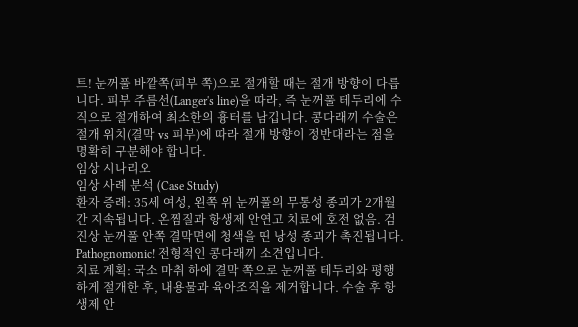트! 눈꺼풀 바깥쪽(피부 쪽)으로 절개할 때는 절개 방향이 다릅니다. 피부 주름선(Langer's line)을 따라, 즉 눈꺼풀 테두리에 수직으로 절개하여 최소한의 흉터를 남깁니다. 콩다래끼 수술은 절개 위치(결막 vs 피부)에 따라 절개 방향이 정반대라는 점을 명확히 구분해야 합니다.
임상 시나리오
임상 사례 분석 (Case Study)
환자 증례: 35세 여성, 왼쪽 위 눈꺼풀의 무통성 종괴가 2개월간 지속됩니다. 온찜질과 항생제 안연고 치료에 호전 없음. 검진상 눈꺼풀 안쪽 결막면에 청색을 띤 낭성 종괴가 촉진됩니다. Pathognomonic! 전형적인 콩다래끼 소견입니다.
치료 계획: 국소 마취 하에 결막 쪽으로 눈꺼풀 테두리와 평행하게 절개한 후, 내용물과 육아조직을 제거합니다. 수술 후 항생제 안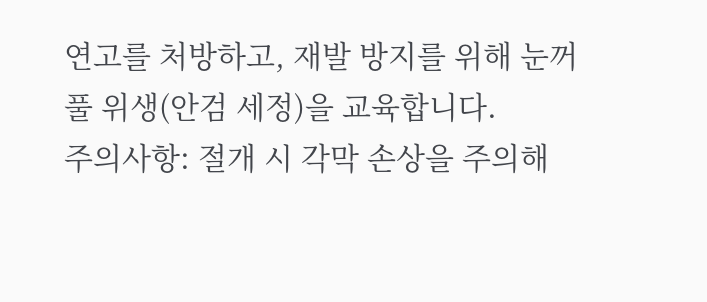연고를 처방하고, 재발 방지를 위해 눈꺼풀 위생(안검 세정)을 교육합니다.
주의사항: 절개 시 각막 손상을 주의해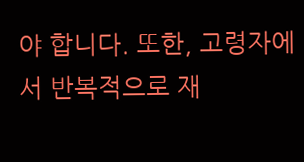야 합니다. 또한, 고령자에서 반복적으로 재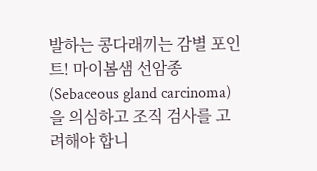발하는 콩다래끼는 감별 포인트! 마이봄샘 선암종(Sebaceous gland carcinoma)을 의심하고 조직 검사를 고려해야 합니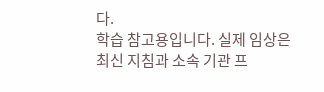다.
학습 참고용입니다. 실제 임상은 최신 지침과 소속 기관 프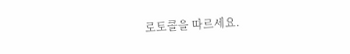로토콜을 따르세요.